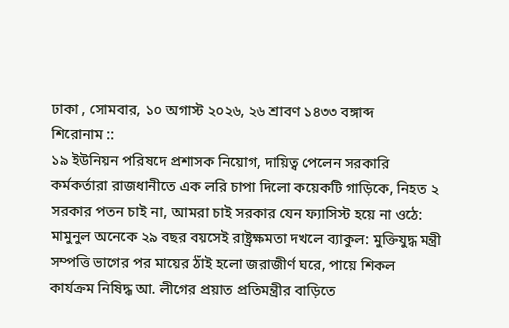ঢাকা , সোমবার, ১০ অগাস্ট ২০২৬, ২৬ শ্রাবণ ১৪৩৩ বঙ্গাব্দ
শিরোনাম ::
১৯ ইউনিয়ন পরিষদে প্রশাসক নিয়োগ, দায়িত্ব পেলেন সরকারি কর্মকর্তারা রাজধানীতে এক লরি চাপা দিলো কয়েকটি গাড়িকে, নিহত ২ সরকার পতন চাই না, আমরা চাই সরকার যেন ফ্যাসিস্ট হয়ে না ওঠে: মামুনুল অনেকে ২৯ বছর বয়সেই রাষ্ট্রক্ষমতা দখলে ব্যাকুল: মুক্তিযুদ্ধ মন্ত্রী সম্পত্তি ভাগের পর মায়ের ঠাঁই হলো জরাজীর্ণ ঘরে, পায়ে শিকল কার্যক্রম নিষিদ্ধ আ. লীগের প্রয়াত প্রতিমন্ত্রীর বাড়িতে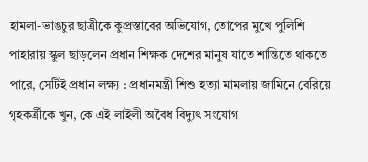হামলা-ভাঙচুর ছাত্রীকে কুপ্রস্তাবের অভিযোগ, তোপের মুখে পুলিশি পাহারায় স্কুল ছাড়লেন প্রধান শিক্ষক দেশের মানুষ যাতে শান্তিতে থাকতে পারে, সেটিই প্রধান লক্ষ্য : প্রধানমন্ত্রী শিশু হত্যা মামলায় জামিনে বেরিয়ে গৃহকর্ত্রীকে খুন, কে এই লাইলী অবৈধ বিদ্যুৎ সংযোগ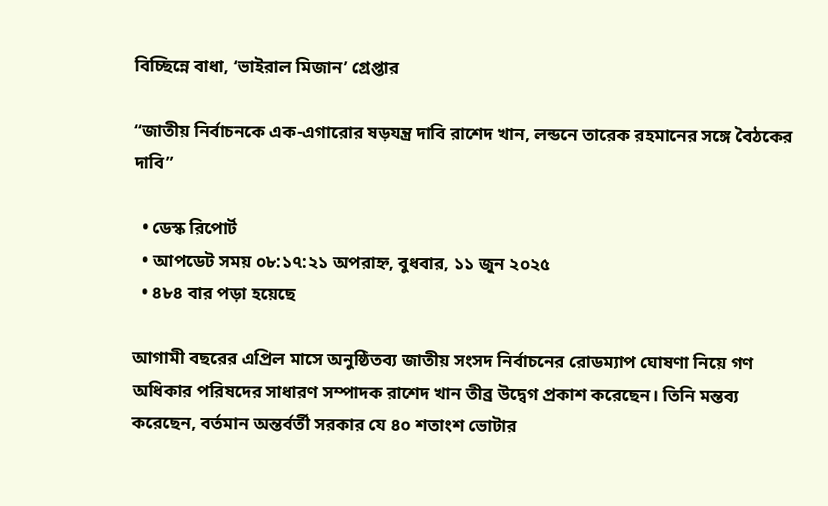বিচ্ছিন্নে বাধা, ‘ভাইরাল মিজান’ গ্রেপ্তার

“জাতীয় নির্বাচনকে এক-এগারোর ষড়যন্ত্র দাবি রাশেদ খান, লন্ডনে তারেক রহমানের সঙ্গে বৈঠকের দাবি”

  • ডেস্ক রিপোর্ট
  • আপডেট সময় ০৮:১৭:২১ অপরাহ্ন, বুধবার, ১১ জুন ২০২৫
  • ৪৮৪ বার পড়া হয়েছে

আগামী বছরের এপ্রিল মাসে অনুষ্ঠিতব্য জাতীয় সংসদ নির্বাচনের রোডম্যাপ ঘোষণা নিয়ে গণ অধিকার পরিষদের সাধারণ সম্পাদক রাশেদ খান তীব্র উদ্বেগ প্রকাশ করেছেন। তিনি মন্তব্য করেছেন, বর্তমান অন্তর্বর্তী সরকার যে ৪০ শতাংশ ভোটার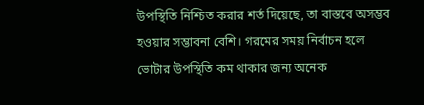উপস্থিতি নিশ্চিত করার শর্ত দিয়েছে, তা বাস্তবে অসম্ভব হওয়ার সম্ভাবনা বেশি। গরমের সময় নির্বাচন হলে ভোটার উপস্থিতি কম থাকার জন্য অনেক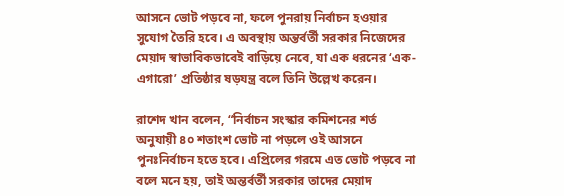আসনে ভোট পড়বে না, ফলে পুনরায় নির্বাচন হওয়ার সুযোগ তৈরি হবে। এ অবস্থায় অন্তর্বর্তী সরকার নিজেদের মেয়াদ স্বাভাবিকভাবেই বাড়িয়ে নেবে, যা এক ধরনের ‘এক-এগারো’ প্রতিষ্ঠার ষড়যন্ত্র বলে তিনি উল্লেখ করেন।

রাশেদ খান বলেন, “নির্বাচন সংস্কার কমিশনের শর্ত অনুযায়ী ৪০ শতাংশ ভোট না পড়লে ওই আসনে পুনঃনির্বাচন হতে হবে। এপ্রিলের গরমে এত ভোট পড়বে না বলে মনে হয়, তাই অন্তর্বর্তী সরকার তাদের মেয়াদ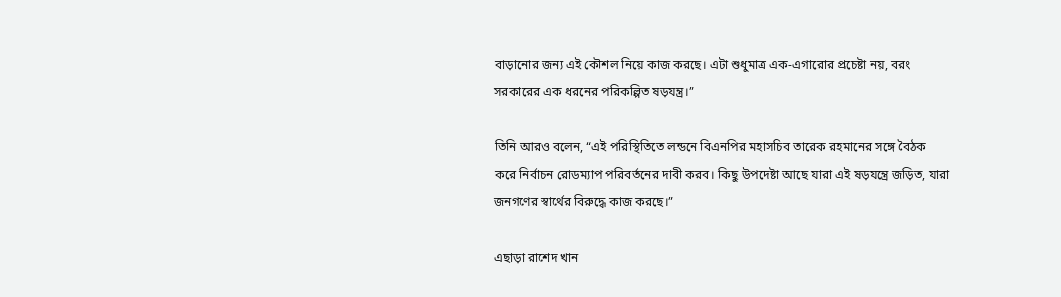বাড়ানোর জন্য এই কৌশল নিয়ে কাজ করছে। এটা শুধুমাত্র এক-এগারোর প্রচেষ্টা নয়, বরং সরকারের এক ধরনের পরিকল্পিত ষড়যন্ত্র।”

তিনি আরও বলেন, “এই পরিস্থিতিতে লন্ডনে বিএনপির মহাসচিব তারেক রহমানের সঙ্গে বৈঠক করে নির্বাচন রোডম্যাপ পরিবর্তনের দাবী করব। কিছু উপদেষ্টা আছে যারা এই ষড়যন্ত্রে জড়িত, যারা জনগণের স্বার্থের বিরুদ্ধে কাজ করছে।”

এছাড়া রাশেদ খান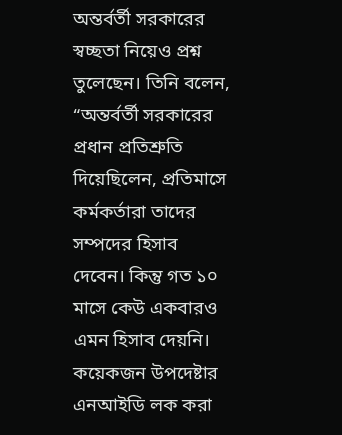অন্তর্বর্তী সরকারের স্বচ্ছতা নিয়েও প্রশ্ন তুলেছেন। তিনি বলেন, “অন্তর্বর্তী সরকারের প্রধান প্রতিশ্রুতি দিয়েছিলেন, প্রতিমাসে কর্মকর্তারা তাদের সম্পদের হিসাব দেবেন। কিন্তু গত ১০ মাসে কেউ একবারও এমন হিসাব দেয়নি। কয়েকজন উপদেষ্টার এনআইডি লক করা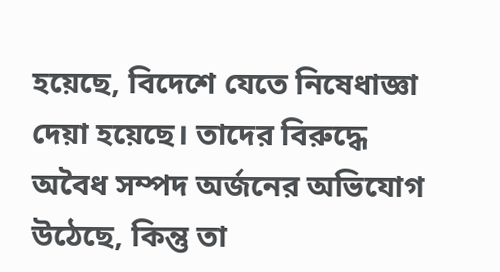হয়েছে, বিদেশে যেতে নিষেধাজ্ঞা দেয়া হয়েছে। তাদের বিরুদ্ধে অবৈধ সম্পদ অর্জনের অভিযোগ উঠেছে, কিন্তু তা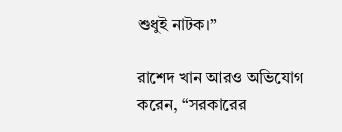শুধুই নাটক।”

রাশেদ খান আরও অভিযোগ করেন, “সরকারের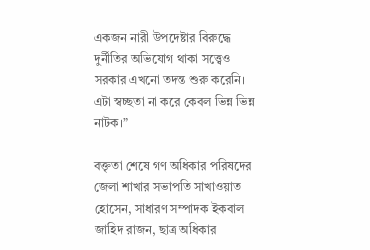একজন নারী উপদেষ্টার বিরুদ্ধে দুর্নীতির অভিযোগ থাকা সত্ত্বেও সরকার এখনো তদন্ত শুরু করেনি। এটা স্বচ্ছতা না করে কেবল ভিন্ন ভিন্ন নাটক।”

বক্তৃতা শেষে গণ অধিকার পরিষদের জেলা শাখার সভাপতি সাখাওয়াত হোসেন, সাধারণ সম্পাদক ইকবাল জাহিদ রাজন, ছাত্র অধিকার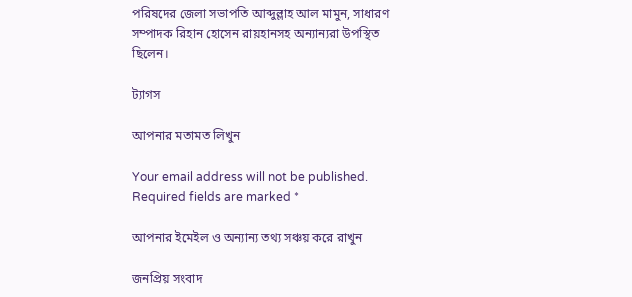পরিষদের জেলা সভাপতি আব্দুল্লাহ আল মামুন, সাধারণ সম্পাদক রিহান হোসেন রায়হানসহ অন্যান্যরা উপস্থিত ছিলেন।

ট্যাগস

আপনার মতামত লিখুন

Your email address will not be published. Required fields are marked *

আপনার ইমেইল ও অন্যান্য তথ্য সঞ্চয় করে রাখুন

জনপ্রিয় সংবাদ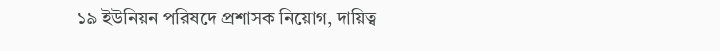১৯ ইউনিয়ন পরিষদে প্রশাসক নিয়োগ, দায়িত্ব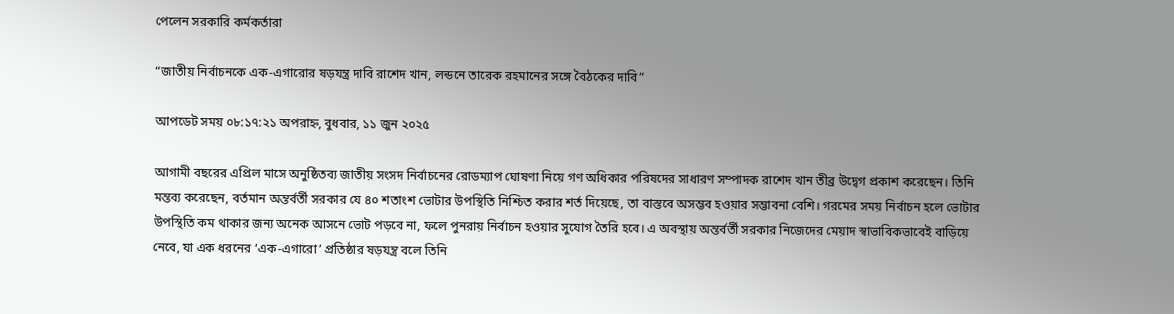পেলেন সরকারি কর্মকর্তারা

“জাতীয় নির্বাচনকে এক-এগারোর ষড়যন্ত্র দাবি রাশেদ খান, লন্ডনে তারেক রহমানের সঙ্গে বৈঠকের দাবি”

আপডেট সময় ০৮:১৭:২১ অপরাহ্ন, বুধবার, ১১ জুন ২০২৫

আগামী বছরের এপ্রিল মাসে অনুষ্ঠিতব্য জাতীয় সংসদ নির্বাচনের রোডম্যাপ ঘোষণা নিয়ে গণ অধিকার পরিষদের সাধারণ সম্পাদক রাশেদ খান তীব্র উদ্বেগ প্রকাশ করেছেন। তিনি মন্তব্য করেছেন, বর্তমান অন্তর্বর্তী সরকার যে ৪০ শতাংশ ভোটার উপস্থিতি নিশ্চিত করার শর্ত দিয়েছে, তা বাস্তবে অসম্ভব হওয়ার সম্ভাবনা বেশি। গরমের সময় নির্বাচন হলে ভোটার উপস্থিতি কম থাকার জন্য অনেক আসনে ভোট পড়বে না, ফলে পুনরায় নির্বাচন হওয়ার সুযোগ তৈরি হবে। এ অবস্থায় অন্তর্বর্তী সরকার নিজেদের মেয়াদ স্বাভাবিকভাবেই বাড়িয়ে নেবে, যা এক ধরনের ‘এক-এগারো’ প্রতিষ্ঠার ষড়যন্ত্র বলে তিনি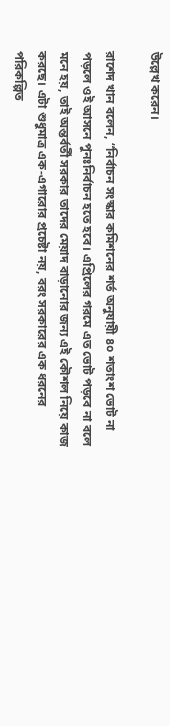উল্লেখ করেন।

রাশেদ খান বলেন, “নির্বাচন সংস্কার কমিশনের শর্ত অনুযায়ী ৪০ শতাংশ ভোট না পড়লে ওই আসনে পুনঃনির্বাচন হতে হবে। এপ্রিলের গরমে এত ভোট পড়বে না বলে মনে হয়, তাই অন্তর্বর্তী সরকার তাদের মেয়াদ বাড়ানোর জন্য এই কৌশল নিয়ে কাজ করছে। এটা শুধুমাত্র এক-এগারোর প্রচেষ্টা নয়, বরং সরকারের এক ধরনের পরিকল্পিত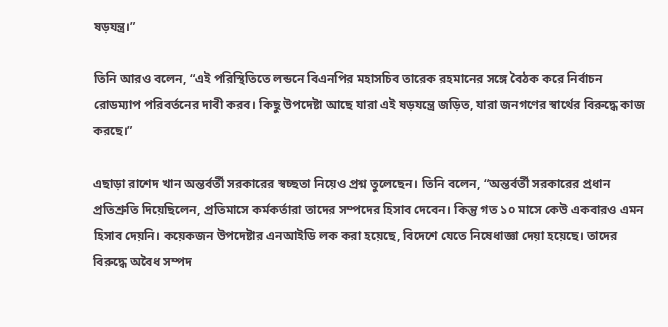ষড়যন্ত্র।”

তিনি আরও বলেন, “এই পরিস্থিতিতে লন্ডনে বিএনপির মহাসচিব তারেক রহমানের সঙ্গে বৈঠক করে নির্বাচন রোডম্যাপ পরিবর্তনের দাবী করব। কিছু উপদেষ্টা আছে যারা এই ষড়যন্ত্রে জড়িত, যারা জনগণের স্বার্থের বিরুদ্ধে কাজ করছে।”

এছাড়া রাশেদ খান অন্তর্বর্তী সরকারের স্বচ্ছতা নিয়েও প্রশ্ন তুলেছেন। তিনি বলেন, “অন্তর্বর্তী সরকারের প্রধান প্রতিশ্রুতি দিয়েছিলেন, প্রতিমাসে কর্মকর্তারা তাদের সম্পদের হিসাব দেবেন। কিন্তু গত ১০ মাসে কেউ একবারও এমন হিসাব দেয়নি। কয়েকজন উপদেষ্টার এনআইডি লক করা হয়েছে, বিদেশে যেতে নিষেধাজ্ঞা দেয়া হয়েছে। তাদের বিরুদ্ধে অবৈধ সম্পদ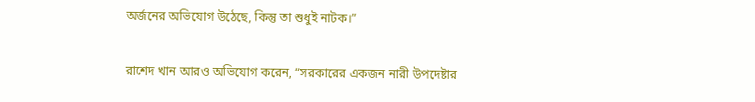অর্জনের অভিযোগ উঠেছে, কিন্তু তা শুধুই নাটক।”

রাশেদ খান আরও অভিযোগ করেন, “সরকারের একজন নারী উপদেষ্টার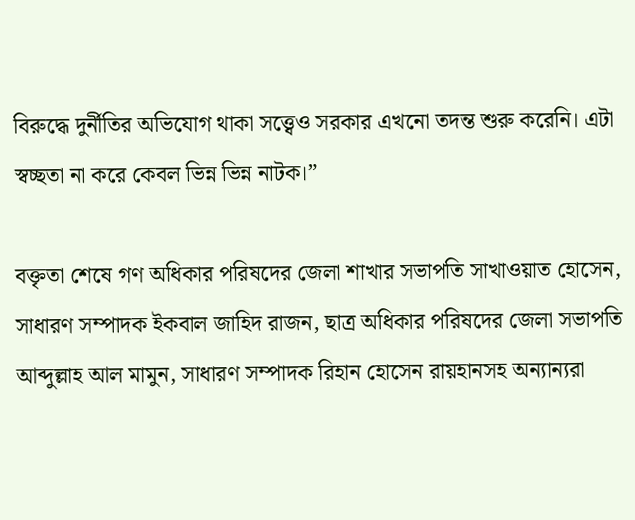বিরুদ্ধে দুর্নীতির অভিযোগ থাকা সত্ত্বেও সরকার এখনো তদন্ত শুরু করেনি। এটা স্বচ্ছতা না করে কেবল ভিন্ন ভিন্ন নাটক।”

বক্তৃতা শেষে গণ অধিকার পরিষদের জেলা শাখার সভাপতি সাখাওয়াত হোসেন, সাধারণ সম্পাদক ইকবাল জাহিদ রাজন, ছাত্র অধিকার পরিষদের জেলা সভাপতি আব্দুল্লাহ আল মামুন, সাধারণ সম্পাদক রিহান হোসেন রায়হানসহ অন্যান্যরা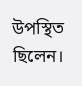উপস্থিত ছিলেন।